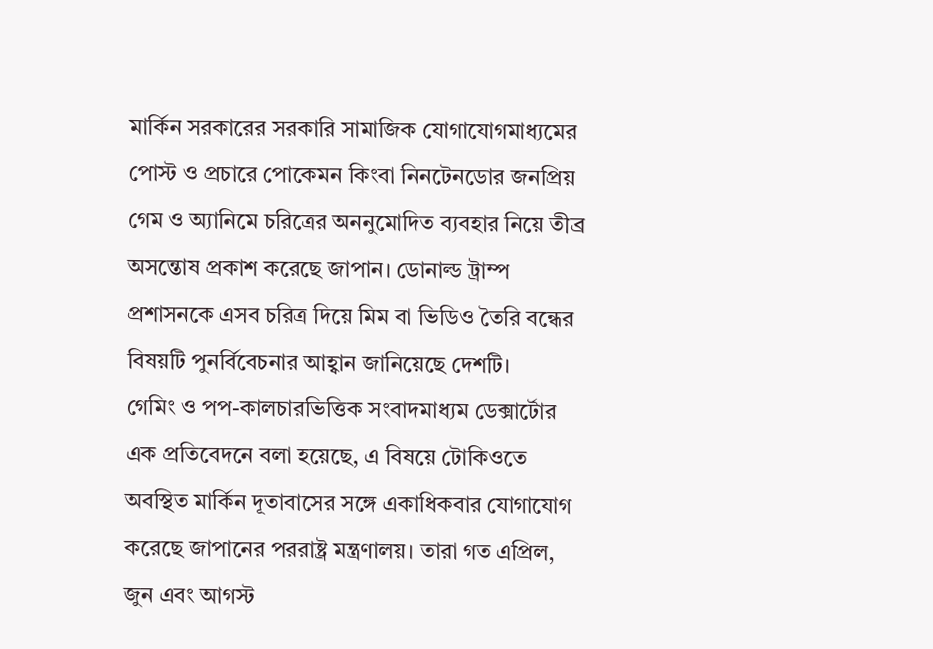মার্কিন সরকারের সরকারি সামাজিক যোগাযোগমাধ্যমের পোস্ট ও প্রচারে পোকেমন কিংবা নিনটেনডোর জনপ্রিয় গেম ও অ্যানিমে চরিত্রের অননুমোদিত ব্যবহার নিয়ে তীব্র অসন্তোষ প্রকাশ করেছে জাপান। ডোনাল্ড ট্রাম্প প্রশাসনকে এসব চরিত্র দিয়ে মিম বা ভিডিও তৈরি বন্ধের বিষয়টি পুনর্বিবেচনার আহ্বান জানিয়েছে দেশটি।
গেমিং ও পপ-কালচারভিত্তিক সংবাদমাধ্যম ডেক্সার্টোর এক প্রতিবেদনে বলা হয়েছে, এ বিষয়ে টোকিওতে অবস্থিত মার্কিন দূতাবাসের সঙ্গে একাধিকবার যোগাযোগ করেছে জাপানের পররাষ্ট্র মন্ত্রণালয়। তারা গত এপ্রিল, জুন এবং আগস্ট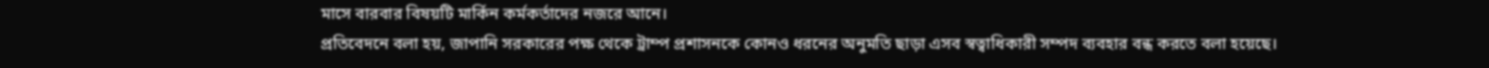মাসে বারবার বিষয়টি মার্কিন কর্মকর্তাদের নজরে আনে।
প্রতিবেদনে বলা হয়, জাপানি সরকারের পক্ষ থেকে ট্রাম্প প্রশাসনকে কোনও ধরনের অনুমতি ছাড়া এসব স্বত্বাধিকারী সম্পদ ব্যবহার বন্ধ করতে বলা হয়েছে।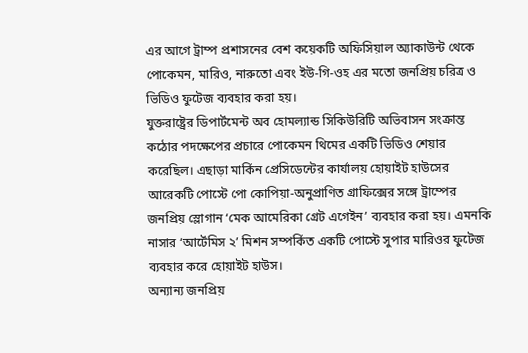এর আগে ট্রাম্প প্রশাসনের বেশ কয়েকটি অফিসিয়াল অ্যাকাউন্ট থেকে পোকেমন, মারিও, নারুতো এবং ইউ-গি-ওহ এর মতো জনপ্রিয় চরিত্র ও ভিডিও ফুটেজ ব্যবহার করা হয়।
যুক্তরাষ্ট্রের ডিপার্টমেন্ট অব হোমল্যান্ড সিকিউরিটি অভিবাসন সংক্রান্ত কঠোর পদক্ষেপের প্রচারে পোকেমন থিমের একটি ভিডিও শেয়ার করেছিল। এছাড়া মার্কিন প্রেসিডেন্টের কার্যালয় হোয়াইট হাউসের আরেকটি পোস্টে পো কোপিয়া-অনুপ্রাণিত গ্রাফিক্সের সঙ্গে ট্রাম্পের জনপ্রিয় স্লোগান ‘মেক আমেরিকা গ্রেট এগেইন’ ব্যবহার করা হয়। এমনকি নাসার ‘আর্টেমিস ২’ মিশন সম্পর্কিত একটি পোস্টে সুপার মারিওর ফুটেজ ব্যবহার করে হোয়াইট হাউস।
অন্যান্য জনপ্রিয়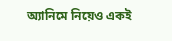অ্যানিমে নিয়েও একই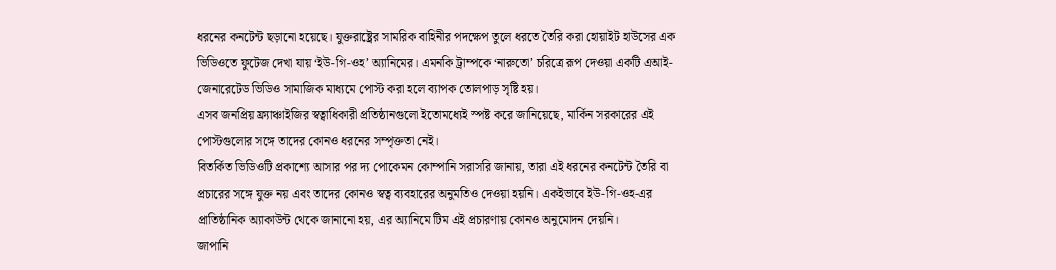ধরনের কনটেন্ট ছড়ানো হয়েছে। যুক্তরাষ্ট্রের সামরিক বাহিনীর পদক্ষেপ তুলে ধরতে তৈরি করা হোয়াইট হাউসের এক ভিডিওতে ফুটেজ দেখা যায় ‘ইউ-গি-ওহ’ অ্যানিমের। এমনকি ট্রাম্পকে ‘নারুতো’ চরিত্রে রূপ দেওয়া একটি এআই-জেনারেটেড ভিডিও সামাজিক মাধ্যমে পোস্ট করা হলে ব্যাপক তোলপাড় সৃষ্টি হয়।
এসব জনপ্রিয় ফ্র্যাঞ্চাইজির স্বত্বাধিকারী প্রতিষ্ঠানগুলো ইতোমধ্যেই স্পষ্ট করে জানিয়েছে, মার্কিন সরকারের এই পোস্টগুলোর সঙ্গে তাদের কোনও ধরনের সম্পৃক্ততা নেই।
বিতর্কিত ভিডিওটি প্রকাশ্যে আসার পর দ্য পোকেমন কোম্পানি সরাসরি জানায়, তারা এই ধরনের কনটেন্ট তৈরি বা প্রচারের সঙ্গে যুক্ত নয় এবং তাদের কোনও স্বত্ব ব্যবহারের অনুমতিও দেওয়া হয়নি। একইভাবে ইউ-গি-ওহ-এর প্রাতিষ্ঠানিক অ্যাকাউন্ট থেকে জানানো হয়, এর অ্যানিমে টিম এই প্রচারণায় কোনও অনুমোদন দেয়নি।
জাপানি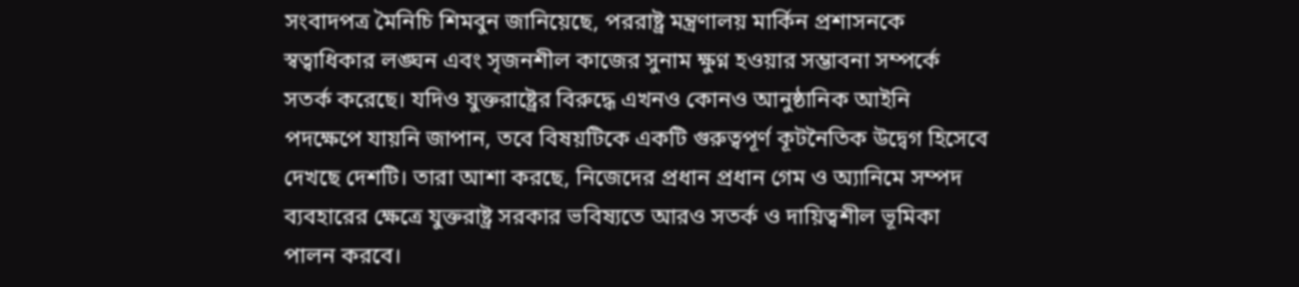সংবাদপত্র মৈনিচি শিমবুন জানিয়েছে, পররাষ্ট্র মন্ত্রণালয় মার্কিন প্রশাসনকে স্বত্বাধিকার লঙ্ঘন এবং সৃজনশীল কাজের সুনাম ক্ষুণ্ন হওয়ার সম্ভাবনা সম্পর্কে সতর্ক করেছে। যদিও যুক্তরাষ্ট্রের বিরুদ্ধে এখনও কোনও আনুষ্ঠানিক আইনি পদক্ষেপে যায়নি জাপান, তবে বিষয়টিকে একটি গুরুত্বপূর্ণ কূটনৈতিক উদ্বেগ হিসেবে দেখছে দেশটি। তারা আশা করছে, নিজেদের প্রধান প্রধান গেম ও অ্যানিমে সম্পদ ব্যবহারের ক্ষেত্রে যুক্তরাষ্ট্র সরকার ভবিষ্যতে আরও সতর্ক ও দায়িত্বশীল ভূমিকা পালন করবে।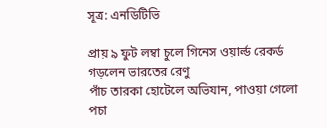সূত্র: এনডিটিভি

প্রায় ৯ ফুট লম্বা চুলে গিনেস ওয়ার্ল্ড রেকর্ড গড়লেন ভারতের রেণু
পাঁচ তারকা হোটেলে অভিযান, পাওয়া গেলো পচা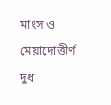মাংস ও মেয়াদোত্তীর্ণ দুধ